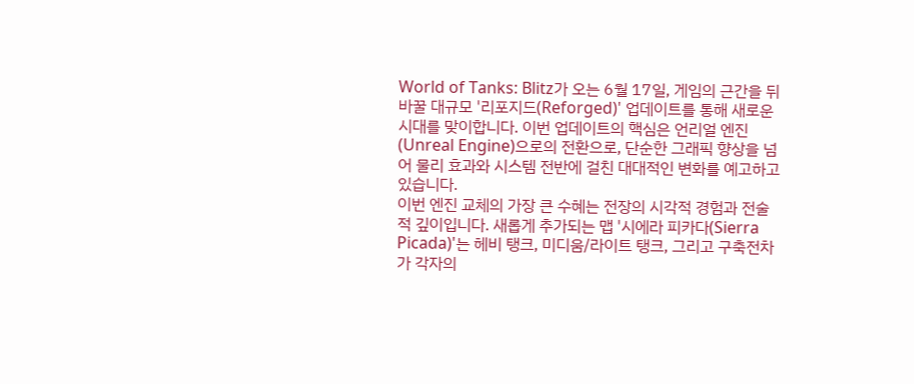World of Tanks: Blitz가 오는 6월 17일, 게임의 근간을 뒤바꿀 대규모 '리포지드(Reforged)' 업데이트를 통해 새로운 시대를 맞이합니다. 이번 업데이트의 핵심은 언리얼 엔진(Unreal Engine)으로의 전환으로, 단순한 그래픽 향상을 넘어 물리 효과와 시스템 전반에 걸친 대대적인 변화를 예고하고 있습니다.
이번 엔진 교체의 가장 큰 수혜는 전장의 시각적 경험과 전술적 깊이입니다. 새롭게 추가되는 맵 '시에라 피카다(Sierra Picada)'는 헤비 탱크, 미디움/라이트 탱크, 그리고 구축전차가 각자의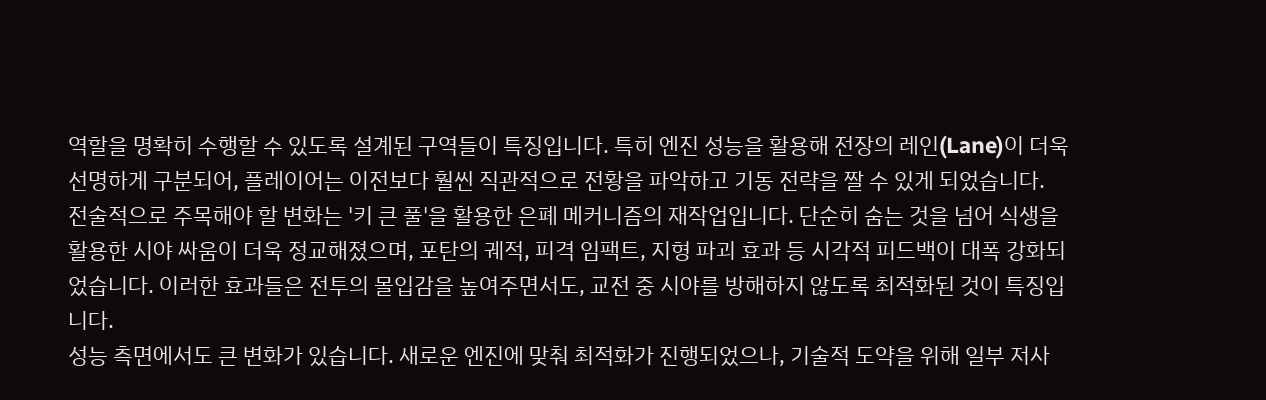역할을 명확히 수행할 수 있도록 설계된 구역들이 특징입니다. 특히 엔진 성능을 활용해 전장의 레인(Lane)이 더욱 선명하게 구분되어, 플레이어는 이전보다 훨씬 직관적으로 전황을 파악하고 기동 전략을 짤 수 있게 되었습니다.
전술적으로 주목해야 할 변화는 '키 큰 풀'을 활용한 은폐 메커니즘의 재작업입니다. 단순히 숨는 것을 넘어 식생을 활용한 시야 싸움이 더욱 정교해졌으며, 포탄의 궤적, 피격 임팩트, 지형 파괴 효과 등 시각적 피드백이 대폭 강화되었습니다. 이러한 효과들은 전투의 몰입감을 높여주면서도, 교전 중 시야를 방해하지 않도록 최적화된 것이 특징입니다.
성능 측면에서도 큰 변화가 있습니다. 새로운 엔진에 맞춰 최적화가 진행되었으나, 기술적 도약을 위해 일부 저사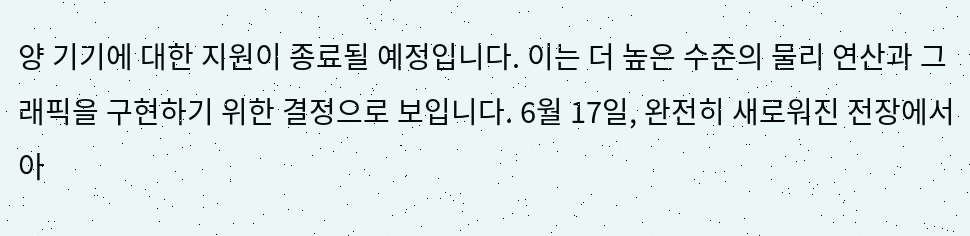양 기기에 대한 지원이 종료될 예정입니다. 이는 더 높은 수준의 물리 연산과 그래픽을 구현하기 위한 결정으로 보입니다. 6월 17일, 완전히 새로워진 전장에서 아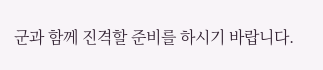군과 함께 진격할 준비를 하시기 바랍니다.